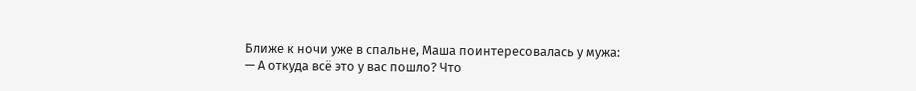Ближе к ночи уже в спальне, Маша поинтересовалась у мужа:
— А откуда всё это у вас пошло? Что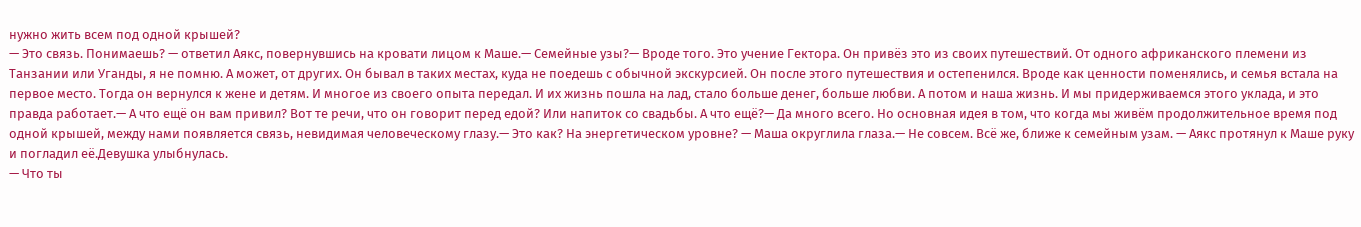нужно жить всем под одной крышей?
— Это связь. Понимаешь? — ответил Аякс, повернувшись на кровати лицом к Маше.— Семейные узы?— Вроде того. Это учение Гектора. Он привёз это из своих путешествий. От одного африканского племени из Танзании или Уганды, я не помню. А может, от других. Он бывал в таких местах, куда не поедешь с обычной экскурсией. Он после этого путешествия и остепенился. Вроде как ценности поменялись, и семья встала на первое место. Тогда он вернулся к жене и детям. И многое из своего опыта передал. И их жизнь пошла на лад, стало больше денег, больше любви. А потом и наша жизнь. И мы придерживаемся этого уклада, и это правда работает.— А что ещё он вам привил? Вот те речи, что он говорит перед едой? Или напиток со свадьбы. А что ещё?— Да много всего. Но основная идея в том, что когда мы живём продолжительное время под одной крышей, между нами появляется связь, невидимая человеческому глазу.— Это как? На энергетическом уровне? — Маша округлила глаза.— Не совсем. Всё же, ближе к семейным узам. — Аякс протянул к Маше руку и погладил её.Девушка улыбнулась.
— Что ты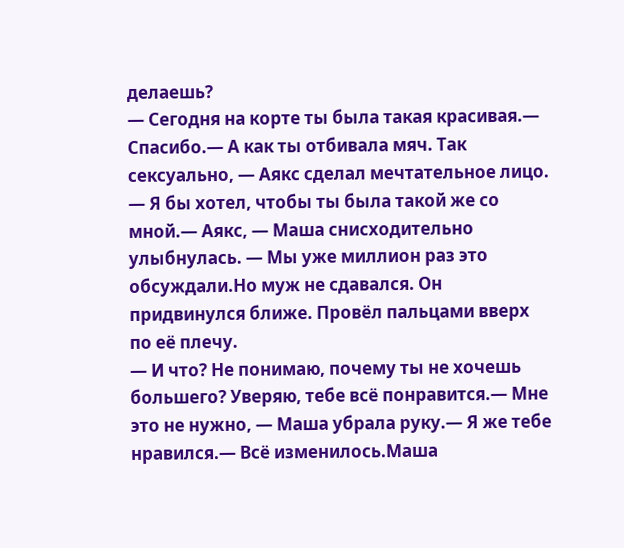делаешь?
— Сегодня на корте ты была такая красивая.— Спасибо.— А как ты отбивала мяч. Так сексуально, — Аякс сделал мечтательное лицо. — Я бы хотел, чтобы ты была такой же со мной.— Аякс, — Маша снисходительно улыбнулась. — Мы уже миллион раз это обсуждали.Но муж не сдавался. Он придвинулся ближе. Провёл пальцами вверх по её плечу.
— И что? Не понимаю, почему ты не хочешь большего? Уверяю, тебе всё понравится.— Мне это не нужно, — Маша убрала руку.— Я же тебе нравился.— Всё изменилось.Маша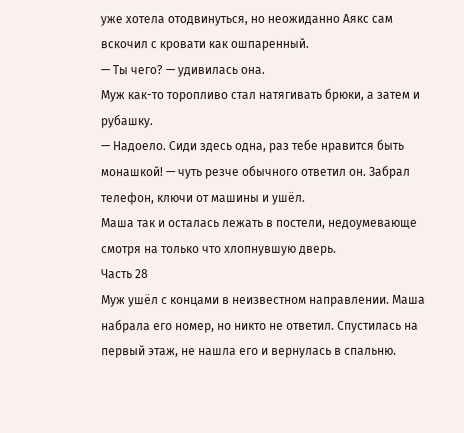уже хотела отодвинуться, но неожиданно Аякс сам вскочил с кровати как ошпаренный.
— Ты чего? — удивилась она.
Муж как-то торопливо стал натягивать брюки, а затем и рубашку.
— Надоело. Сиди здесь одна, раз тебе нравится быть монашкой! — чуть резче обычного ответил он. Забрал телефон, ключи от машины и ушёл.
Маша так и осталась лежать в постели, недоумевающе смотря на только что хлопнувшую дверь.
Часть 28
Муж ушёл с концами в неизвестном направлении. Маша набрала его номер, но никто не ответил. Спустилась на первый этаж, не нашла его и вернулась в спальню.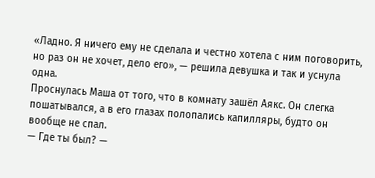«Ладно. Я ничего ему не сделала и честно хотела с ним поговорить, но раз он не хочет, дело его», — решила девушка и так и уснула одна.
Проснулась Маша от того, что в комнату зашёл Аякс. Он слегка пошатывался, а в его глазах полопались капилляры, будто он вообще не спал.
— Где ты был? —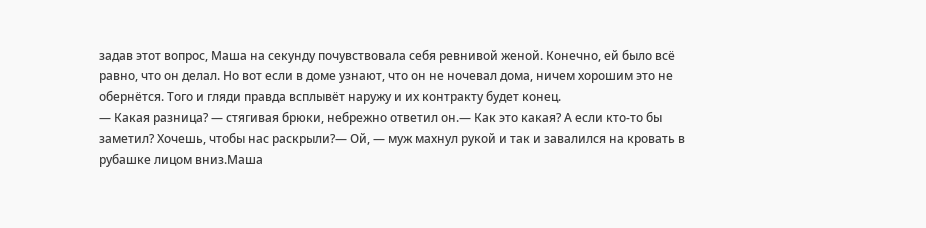задав этот вопрос, Маша на секунду почувствовала себя ревнивой женой. Конечно, ей было всё равно, что он делал. Но вот если в доме узнают, что он не ночевал дома, ничем хорошим это не обернётся. Того и гляди правда всплывёт наружу и их контракту будет конец.
— Какая разница? — стягивая брюки, небрежно ответил он.— Как это какая? А если кто-то бы заметил? Хочешь, чтобы нас раскрыли?— Ой, — муж махнул рукой и так и завалился на кровать в рубашке лицом вниз.Маша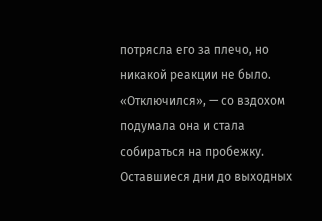потрясла его за плечо, но никакой реакции не было.
«Отключился», — со вздохом подумала она и стала собираться на пробежку.
Оставшиеся дни до выходных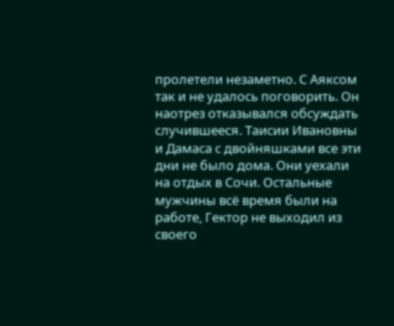пролетели незаметно. С Аяксом так и не удалось поговорить. Он наотрез отказывался обсуждать случившееся. Таисии Ивановны и Дамаса с двойняшками все эти дни не было дома. Они уехали на отдых в Сочи. Остальные мужчины всё время были на работе, Гектор не выходил из своего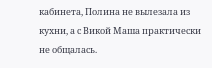кабинета, Полина не вылезала из кухни, а с Викой Маша практически не общалась.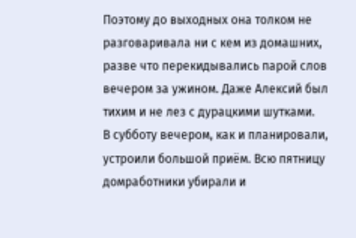Поэтому до выходных она толком не разговаривала ни с кем из домашних, разве что перекидывались парой слов вечером за ужином. Даже Алексий был тихим и не лез с дурацкими шутками.
В субботу вечером, как и планировали, устроили большой приём. Всю пятницу домработники убирали и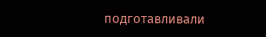подготавливали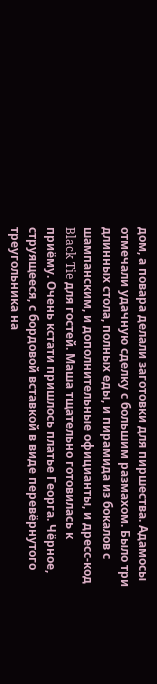дом, а повара делали заготовки для пиршества. Адамосы отмечали удачную сделку с большим размахом. Было три длинных стола, полных еды, и пирамида из бокалов с шампанским, и дополнительные официанты, и дресс-код Black Tie для гостей. Маша тщательно готовилась к приёму. Очень кстати пришлось платье Георга. Чёрное, струящееся, с бордовой вставкой в виде перевёрнутого треугольника на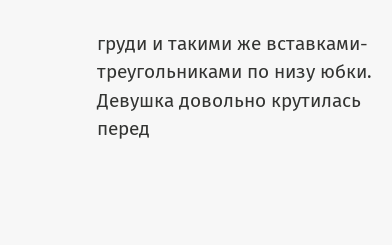груди и такими же вставками-треугольниками по низу юбки. Девушка довольно крутилась перед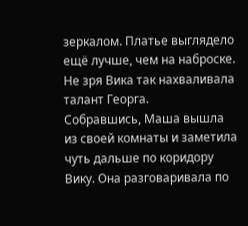зеркалом. Платье выглядело ещё лучше, чем на наброске. Не зря Вика так нахваливала талант Георга.
Собравшись, Маша вышла из своей комнаты и заметила чуть дальше по коридору Вику. Она разговаривала по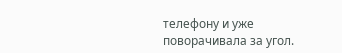телефону и уже поворачивала за угол.